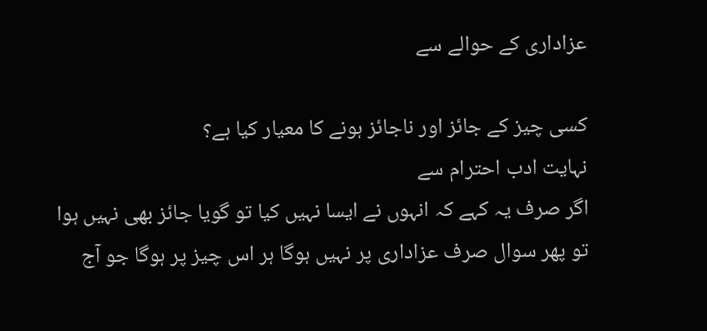عزاداری کے حوالے سے

کسی چیز کے جائز اور ناجائز ہونے کا معیار کیا ہے؟
نہایت ادب احترام سے
اگر صرف یہ کہے کہ انہوں نے ایسا نہیں کیا تو گویا جائز بھی نہیں ہوا
تو پھر سوال صرف عزاداری پر نہیں ہوگا ہر اس چیز پر ہوگا جو آج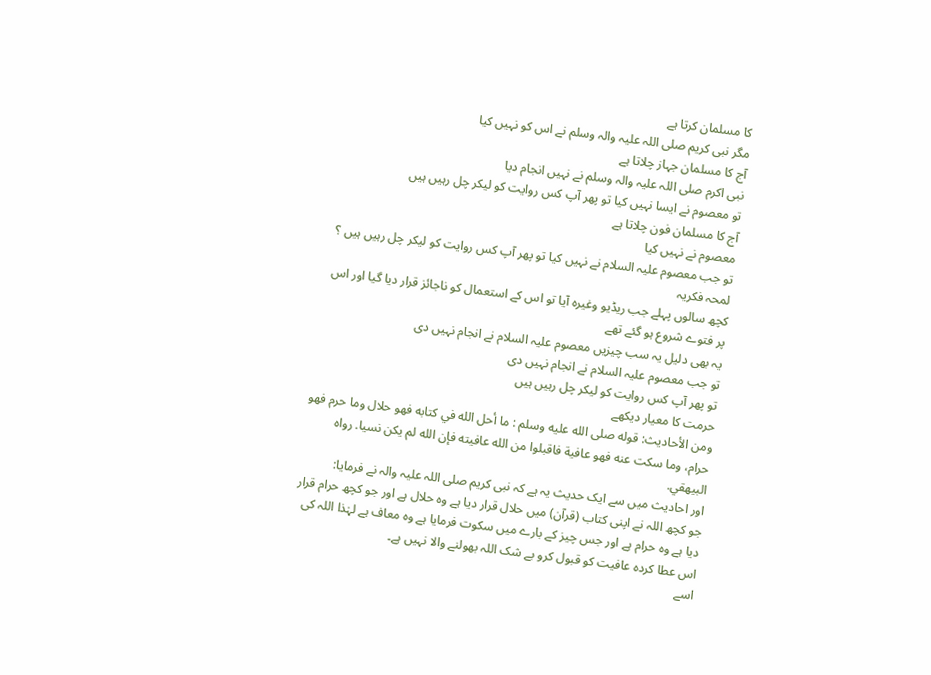کا مسلمان کرتا ہے
مگر نبی کریم صلی اللہ علیہ والہ وسلم نے اس کو نہیں کیا
آج کا مسلمان جہاز چلاتا ہے
نبی اکرم صلی اللہ علیہ والہ وسلم نے نہیں انجام دیا
تو معصوم نے ایسا نہیں کیا تو پھر آپ کس روایت کو لیکر چل رہیں ہیں
آج کا مسلمان فون چلاتا ہے
معصوم نے نہیں کیا
تو جب معصوم علیہ السلام نے نہیں کیا تو پھر آپ کس روایت کو لیکر چل رہیں ہیں ؟
لمحہ فکریہ
کچھ سالوں پہلے جب ریڈیو وغیرہ آیا تو اس کے استعمال کو ناجائز قرار دیا گیا اور اس پر فتوے شروع ہو گئے تھے
یہ بھی دلیل یہ سب چیزیں معصوم علیہ السلام نے انجام نہیں دی
تو جب معصوم علیہ السلام نے انجام نہیں دی
تو پھر آپ کس روایت کو لیکر چل رہیں ہیں
حرمت کا معیار دیکھے
ومن الأحاديث: قوله صلى الله عليه وسلم : ما أحل الله في كتابه فهو حلال وما حرم فهو حرام، وما سكت عنه فهو عافية فاقبلوا من الله عافيته فإن الله لم يكن نسيا. رواه البيهقي.
اور احادیث میں سے ایک حدیث یہ ہے کہ نبی کریم صلی اللہ علیہ والہ نے فرمایا:
جو کچھ اللہ نے اپنی کتاب (قرآن) میں حلال قرار دیا ہے وہ حلال ہے اور جو کچھ حرام قرار دیا ہے وہ حرام ہے اور جس چیز کے بارے میں سکوت فرمایا ہے وہ معاف ہے لہٰذا اللہ کی اس عطا کردہ عافیت کو قبول کرو بے شک اللہ بھولنے والا نہیں ہے۔
اسے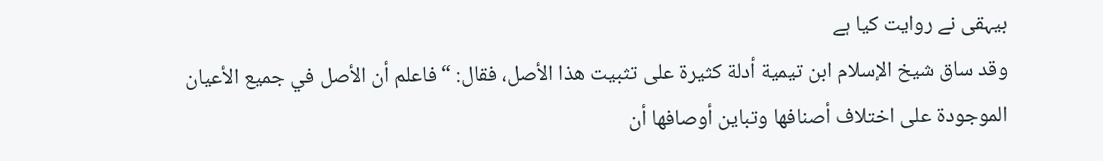بیہقی نے روایت کیا ہے
وقد ساق شيخ الإسلام ابن تيمية أدلة كثيرة على تثبيت هذا الأصل، فقال: “فاعلم أن الأصل في جميع الأعيان الموجودة على اختلاف أصنافها وتباين أوصافها أن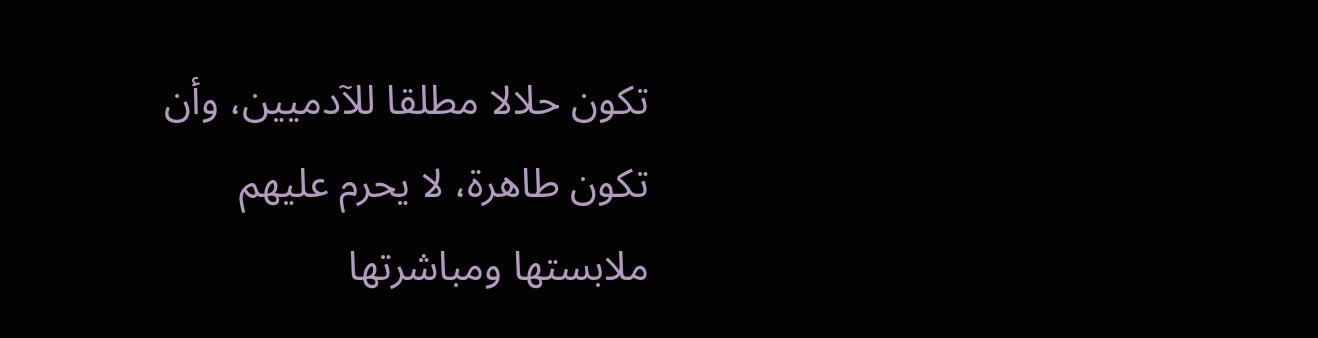تكون حلالا مطلقا للآدميين، وأن تكون طاهرة، لا يحرم عليهم ملابستها ومباشرتها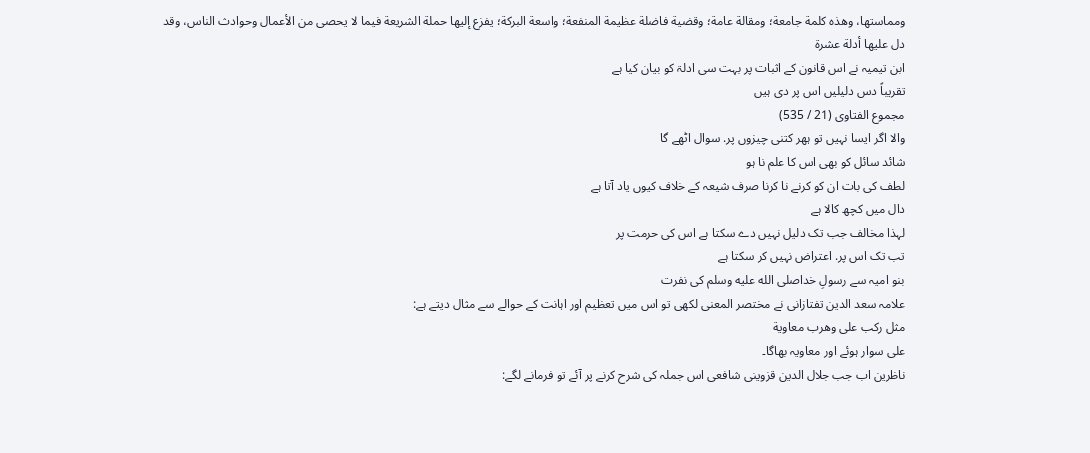ومماستها، وهذه كلمة جامعة؛ ومقالة عامة؛ وقضية فاضلة عظيمة المنفعة؛ واسعة البركة؛ يفزع إليها حملة الشريعة فيما لا يحصى من الأعمال وحوادث الناس، وقد دل عليها أدلة عشرة
ابن تیمیہ نے اس قانون کے اثبات پر بہت سی ادلۃ کو بیان کیا ہے
تقریباً دس دلیلیں اس پر دی ہیں
مجموع الفتاوى (21 / 535)
والا اگر ایسا نہیں تو ہھر کتنی چیزوں پر. سوال اٹھے گا
شائد سائل کو بھی اس کا علم نا ہو
لطف کی بات ان کو کرنے نا کرنا صرف شیعہ کے خلاف کیوں یاد آتا ہے
دال میں کچھ کالا ہے
لہذا مخالف جب تک دلیل نہیں دے سکتا ہے اس کی حرمت پر
تب تک اس پر. اعتراض نہیں کر سکتا ہے
بنو امیہ سے رسولِ خداصلى الله عليه وسلم کی نفرت
علامہ سعد الدین تفتازانی نے مختصر المعنی لکھی تو اس میں تعظیم اور اہانت کے حوالے سے مثال دیتے ہے:
مثل ركب على وهرب معاوية
علی سوار ہوئے اور معاویہ بھاگا۔
ناظرین اب جب جلال الدین قزوینی شافعی اس جملہ کی شرح کرنے پر آئے تو فرمانے لگے: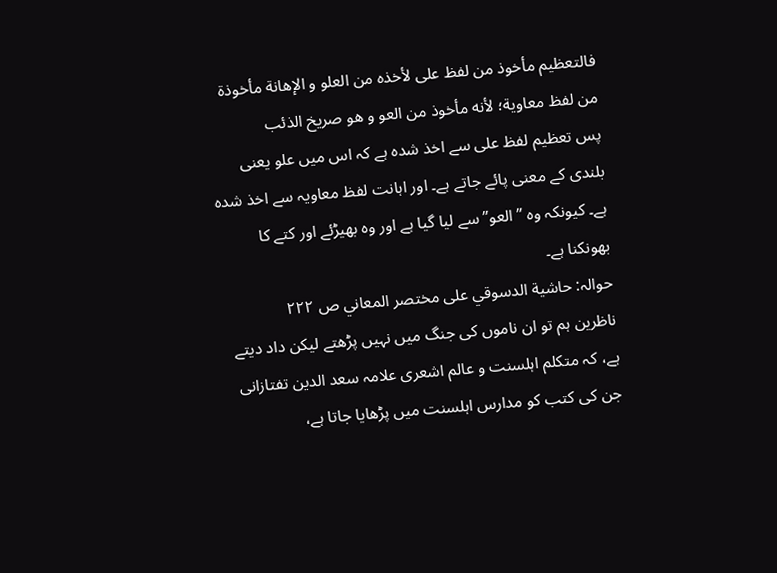فالتعظيم مأخوذ من لفظ على لأخذه من العلو و الإهانة مأخوذة من لفظ معاوية؛ لأنه مأخوذ من العو و هو صريخ الذئب
پس تعظیم لفظ علی سے اخذ شدہ ہے کہ اس میں علو یعنی بلندی کے معنی پائے جاتے ہے۔ اور اہانت لفظ معاویہ سے اخذ شدہ ہے۔ کیونکہ وہ ”العو” سے لیا گیا ہے اور وہ بھیڑئے اور کتے کا بھونکنا ہے۔
حوالہ: حاشية الدسوقي على مختصر المعاني ص ٢٢٢
ناظرین ہم تو ان ناموں کی جنگ میں نہیں پڑھتے لیکن داد دیتے ہے، کہ متکلم اہلسنت و عالم اشعری علامہ سعد الدین تفتازانی جن کی کتب کو مدارس اہلسنت میں پڑھایا جاتا ہے،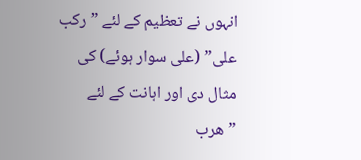انہوں نے تعظیم کے لئے ”رکب علی” (علی سوار ہوئے) کی مثال دی اور اہانت کے لئے ”ھرب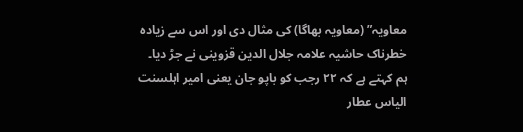معاویہ” (معاویہ بھاگا) کی مثال دی اور اس سے زیادہ خطرناک حاشیہ علامہ جلال الدین قزوینی نے جڑ دیا۔
ہم کہتے ہے کہ ٢٢ رجب کو باپو جان یعنی امیر اہلسنت الیاس عطار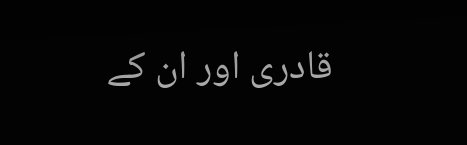قادری اور ان کے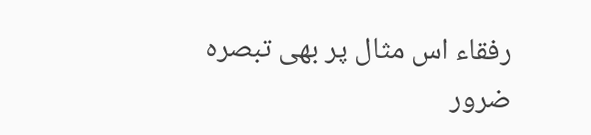رفقاء اس مثال پر بھی تبصرہ ضرور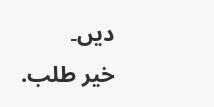دیں۔
خیر طلب.